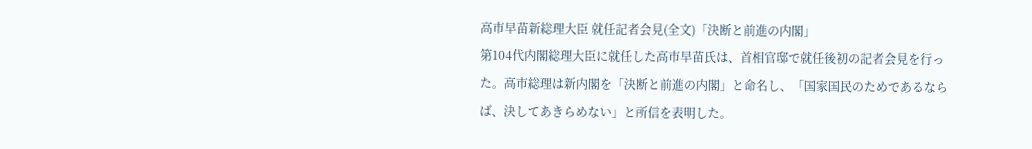高市早苗新総理大臣 就任記者会見(全文)「決断と前進の内閣」
第104代内閣総理大臣に就任した高市早苗氏は、首相官邸で就任後初の記者会見を行った。高市総理は新内閣を「決断と前進の内閣」と命名し、「国家国民のためであるならば、決してあきらめない」と所信を表明した。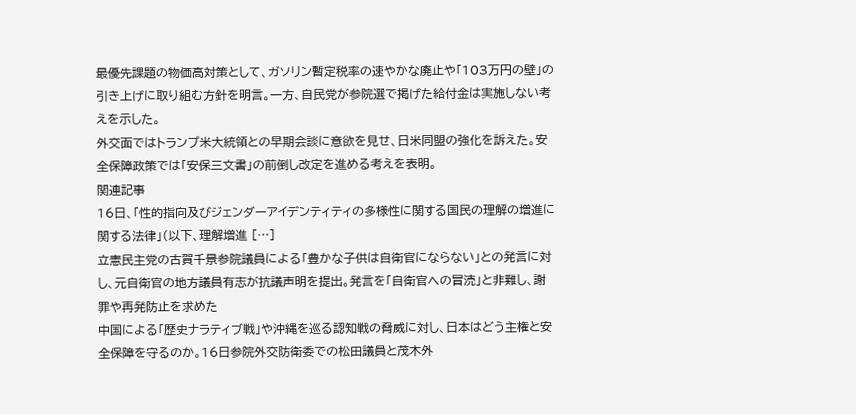最優先課題の物価高対策として、ガソリン暫定税率の速やかな廃止や「103万円の壁」の引き上げに取り組む方針を明言。一方、自民党が参院選で掲げた給付金は実施しない考えを示した。
外交面ではトランプ米大統領との早期会談に意欲を見せ、日米同盟の強化を訴えた。安全保障政策では「安保三文書」の前倒し改定を進める考えを表明。
関連記事
16日、「性的指向及びジェンダーアイデンティティの多様性に関する国民の理解の増進に関する法律」(以下、理解増進 […]
立憲民主党の古賀千景参院議員による「豊かな子供は自衛官にならない」との発言に対し、元自衛官の地方議員有志が抗議声明を提出。発言を「自衛官への冒涜」と非難し、謝罪や再発防止を求めた
中国による「歴史ナラティブ戦」や沖縄を巡る認知戦の脅威に対し、日本はどう主権と安全保障を守るのか。16日参院外交防衛委での松田議員と茂木外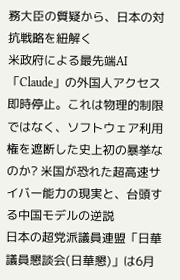務大臣の質疑から、日本の対抗戦略を紐解く
米政府による最先端AI「Claude」の外国人アクセス即時停止。これは物理的制限ではなく、ソフトウェア利用権を遮断した史上初の暴挙なのか? 米国が恐れた超高速サイバー能力の現実と、台頭する中国モデルの逆説
日本の超党派議員連盟「日華議員懇談会(日華懇)」は6月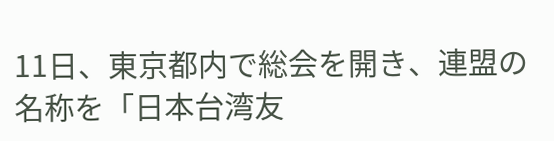11日、東京都内で総会を開き、連盟の名称を「日本台湾友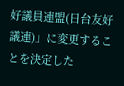好議員連盟(日台友好議連)」に変更することを決定した